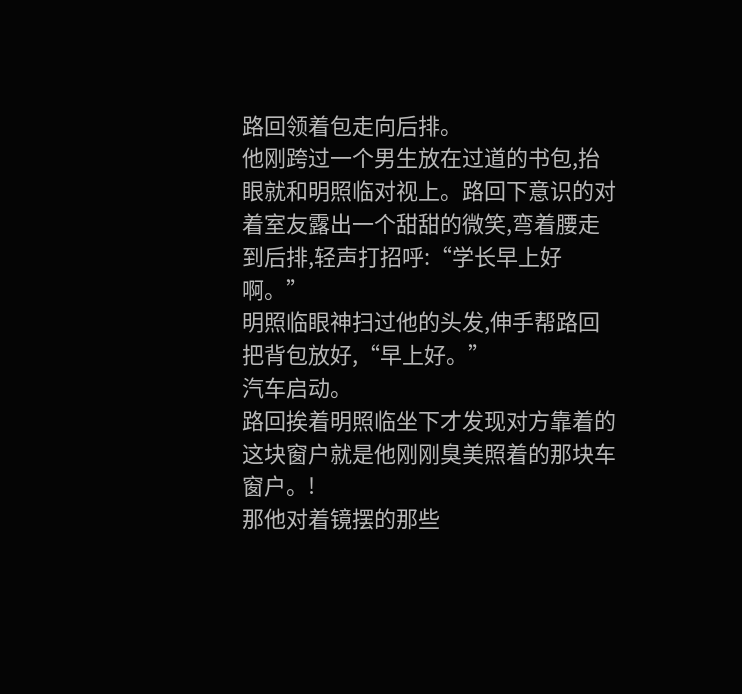路回领着包走向后排。
他刚跨过一个男生放在过道的书包,抬眼就和明照临对视上。路回下意识的对着室友露出一个甜甜的微笑,弯着腰走到后排,轻声打招呼:“学长早上好啊。”
明照临眼神扫过他的头发,伸手帮路回把背包放好,“早上好。”
汽车启动。
路回挨着明照临坐下才发现对方靠着的这块窗户就是他刚刚臭美照着的那块车窗户。!
那他对着镜摆的那些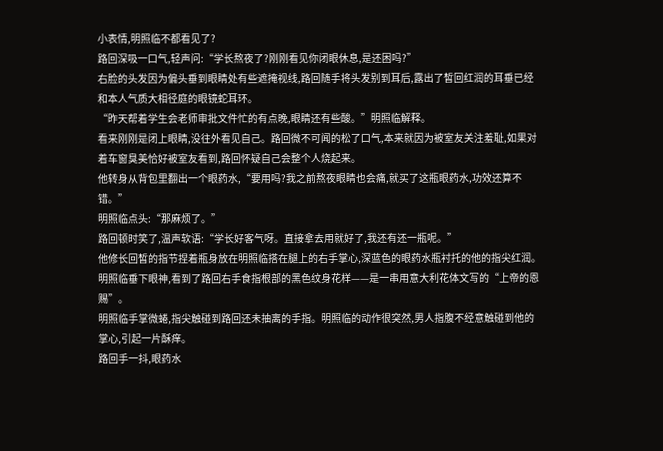小表情,明照临不都看见了?
路回深吸一口气,轻声问:“学长熬夜了?刚刚看见你闭眼休息,是还困吗?”
右脸的头发因为偏头垂到眼睛处有些遮掩视线,路回随手将头发别到耳后,露出了皙回红润的耳垂已经和本人气质大相径庭的眼镜蛇耳环。
“昨天帮着学生会老师审批文件忙的有点晚,眼睛还有些酸。”明照临解释。
看来刚刚是闭上眼睛,没往外看见自己。路回微不可闻的松了口气,本来就因为被室友关注羞耻,如果对着车窗臭美恰好被室友看到,路回怀疑自己会整个人烧起来。
他转身从背包里翻出一个眼药水,“要用吗?我之前熬夜眼睛也会痛,就买了这瓶眼药水,功效还算不错。”
明照临点头:“那麻烦了。”
路回顿时笑了,温声软语:“学长好客气呀。直接拿去用就好了,我还有还一瓶呢。”
他修长回皙的指节捏着瓶身放在明照临搭在腿上的右手掌心,深蓝色的眼药水瓶衬托的他的指尖红润。
明照临垂下眼神,看到了路回右手食指根部的黑色纹身花样——是一串用意大利花体文写的“上帝的恩赐”。
明照临手掌微蜷,指尖触碰到路回还未抽离的手指。明照临的动作很突然,男人指腹不经意触碰到他的掌心,引起一片酥痒。
路回手一抖,眼药水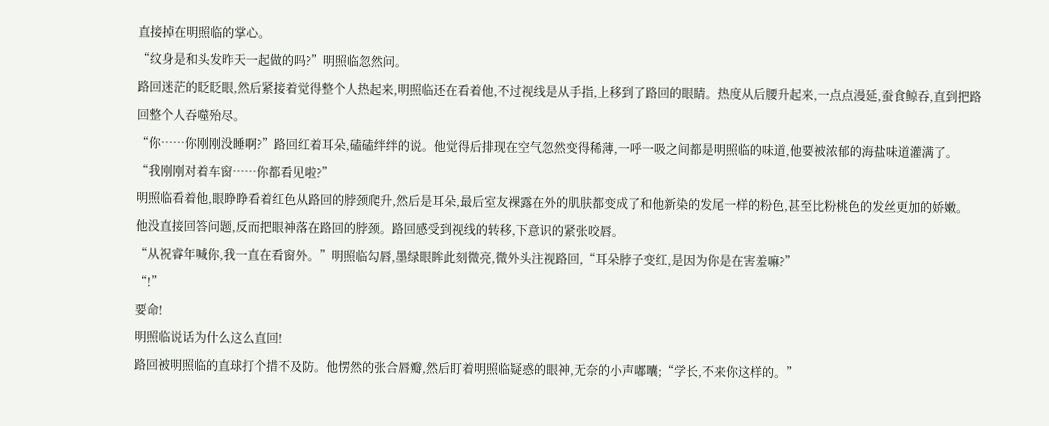直接掉在明照临的掌心。
“纹身是和头发昨天一起做的吗?”明照临忽然问。
路回迷茫的眨眨眼,然后紧接着觉得整个人热起来,明照临还在看着他,不过视线是从手指,上移到了路回的眼睛。热度从后腰升起来,一点点漫延,蚕食鲸吞,直到把路回整个人吞噬殆尽。
“你……你刚刚没睡啊?”路回红着耳朵,磕磕绊绊的说。他觉得后排现在空气忽然变得稀薄,一呼一吸之间都是明照临的味道,他要被浓郁的海盐味道灌满了。
“我刚刚对着车窗……你都看见啦?”
明照临看着他,眼睁睁看着红色从路回的脖颈爬升,然后是耳朵,最后室友裸露在外的肌肤都变成了和他新染的发尾一样的粉色,甚至比粉桃色的发丝更加的娇嫩。
他没直接回答问题,反而把眼神落在路回的脖颈。路回感受到视线的转移,下意识的紧张咬唇。
“从祝睿年喊你,我一直在看窗外。”明照临勾唇,墨绿眼眸此刻微亮,微外头注视路回,“耳朵脖子变红,是因为你是在害羞嘛?”
“!”
要命!
明照临说话为什么这么直回!
路回被明照临的直球打个措不及防。他愣然的张合唇瓣,然后盯着明照临疑惑的眼神,无奈的小声嘟囔;“学长,不来你这样的。”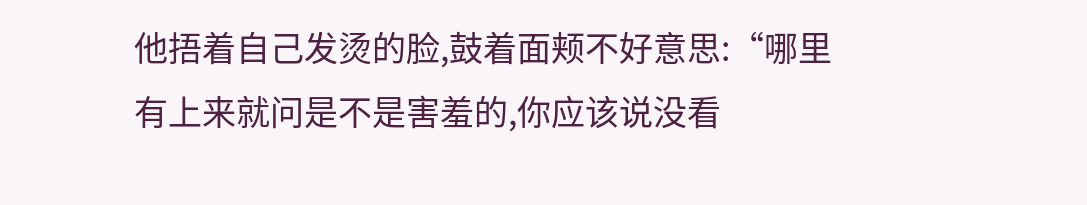他捂着自己发烫的脸,鼓着面颊不好意思:“哪里有上来就问是不是害羞的,你应该说没看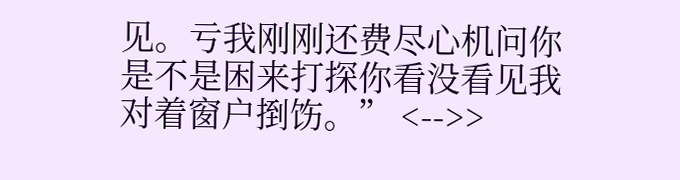见。亏我刚刚还费尽心机问你是不是困来打探你看没看见我对着窗户捯饬。” <-->>